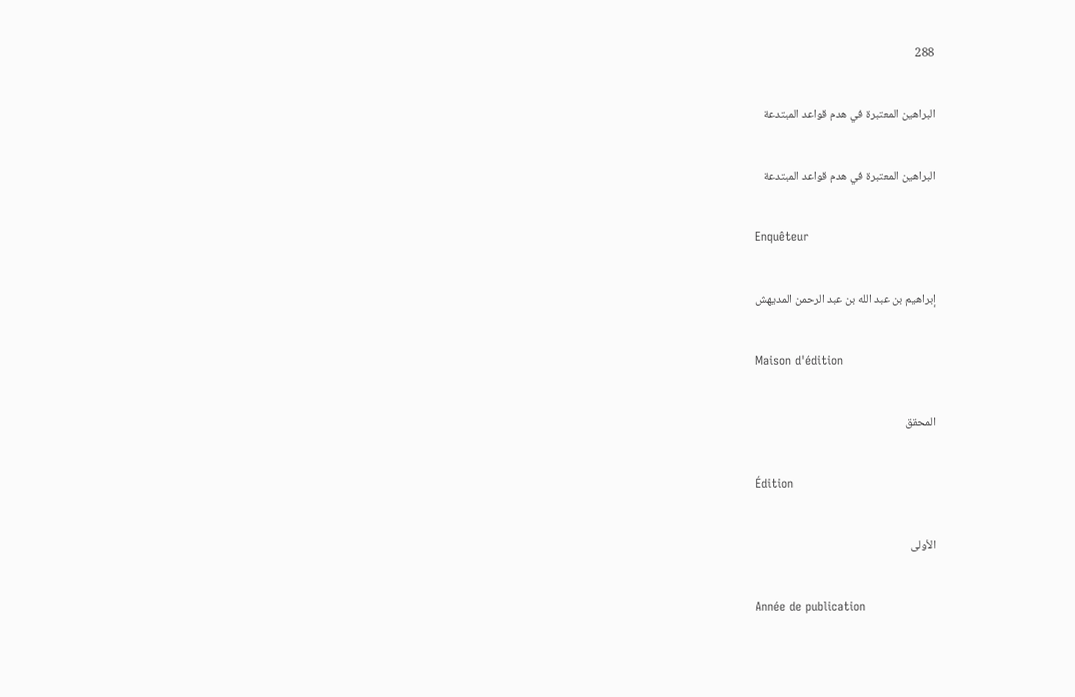288

البراهين المعتبرة في هدم قواعد المبتدعة

البراهين المعتبرة في هدم قواعد المبتدعة

Enquêteur

إبراهيم بن عبد الله بن عبد الرحمن المديهش

Maison d'édition

المحقق

Édition

الأولى

Année de publication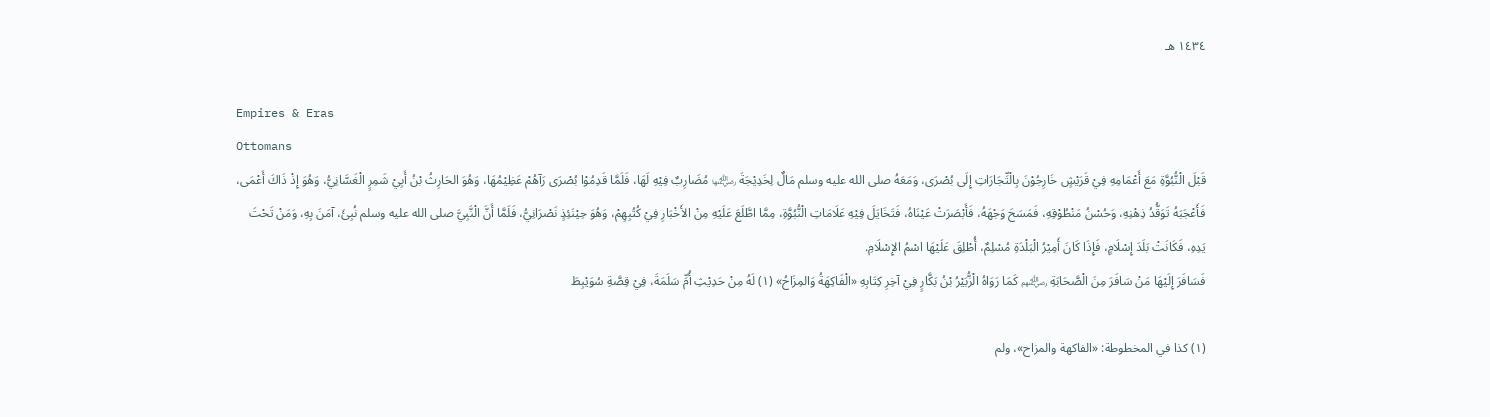١٤٣٤ هـ

Empires & Eras
Ottomans
قَبْلَ الْنُّبُوَّةِ مَعَ أَعْمَامِهِ فِيْ قَرَيْشٍ خَارِجُوْنَ بِالْتِّجَارَاتِ إِلَى بُصْرَى، وَمَعَهُ صلى الله عليه وسلم مَالٌ لِخَدِيْجَةَ ﵂ مُضَارِبٌ فِيْهِ لَهَا، فَلَمَّا قَدِمُوْا بُصْرَى رَآهُمْ عَظِيْمُهَا، وَهُوَ الحَارِثُ بْنُ أَبِيْ شَمِرٍ الْغَسَّانِيُّ، وَهُوَ إِذْ ذَاكَ أَعْمَى، فَأَعْجَبَهُ تَوَقُّدُ ذِهْنِهِ، وَحُسْنُ مَنْطُوْقِهِ، فَمَسَحَ وَجْهَهُ، فَأَبْصَرَتْ عَيْنَاهُ، فَتَخَايَلَ فِيْهِ عَلَامَاتِ الْنُّبُوَّةِ، مِمَّا اطَّلَعَ عَلَيْهِ مِنْ الأَخْبَارِ فِيْ كُتُبِهِمْ، وَهُوَ حِيْنَئِذٍ نَصْرَانِيُّ، فَلَمَّا أَنَّ الْنَّبِيَّ صلى الله عليه وسلم نُبِئَ، آمَنَ بِهِ، وَمَنْ تَحْتَ يَدِهِ، فَكَانَتْ بَلَدَ إِسْلَامٍ، فَإِذَا كَانَ أَمِيْرُ الْبَلْدَةِ مُسْلِمٌ، أُطْلِقَ عَلَيْهَا اسْمُ الإِسْلَامِ.
فَسَافَرَ إِلَيْهَا مَنْ سَافَرَ مِنَ الْصَّحَابَةِ ﵃ كَمَا رَوَاهُ الْزُّبَيْرُ بْنُ بَكَّارٍ فِيْ آخِرِ كِتَابِهِ «الْفَاكِهَةُ وَالمِزَاحُ» (١) لَهُ مِنْ حَدِيْثِ أُمِّ سَلَمَةَ، فِيْ قِصَّةِ سُوَيْبِطَ

(١) كذا في المخطوطة: «الفاكهة والمزاح»، ولم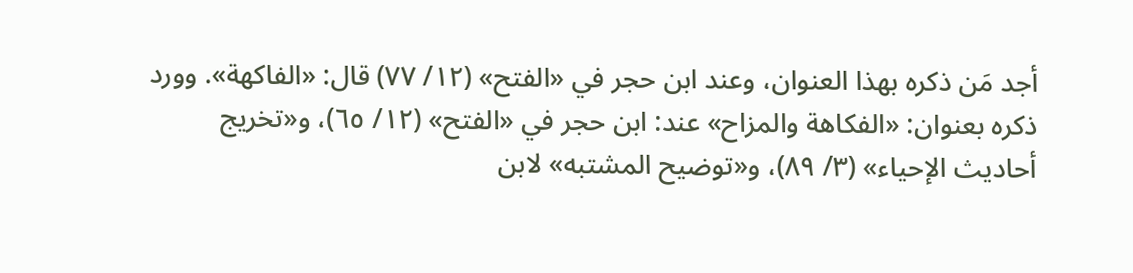أجد مَن ذكره بهذا العنوان، وعند ابن حجر في «الفتح» (١٢/ ٧٧) قال: «الفاكهة». وورد ذكره بعنوان: «الفكاهة والمزاح» عند: ابن حجر في «الفتح» (١٢/ ٦٥)، و«تخريج أحاديث الإحياء» (٣/ ٨٩)، و«توضيح المشتبه» لابن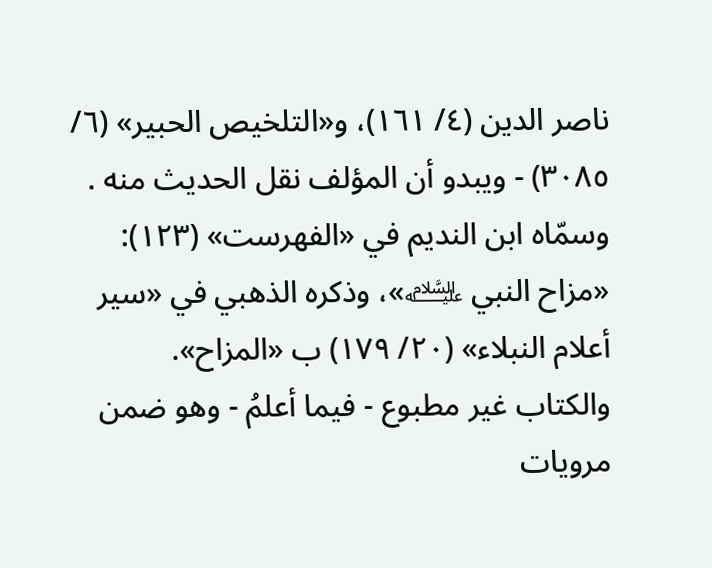ناصر الدين (٤/ ١٦١)، و«التلخيص الحبير» (٦/ ٣٠٨٥) - ويبدو أن المؤلف نقل الحديث منه .
وسمّاه ابن النديم في «الفهرست» (١٢٣): «مزاح النبي ﵇»، وذكره الذهبي في «سير أعلام النبلاء» (٢٠/ ١٧٩) ب «المزاح».
والكتاب غير مطبوع - فيما أعلمُ - وهو ضمن مرويات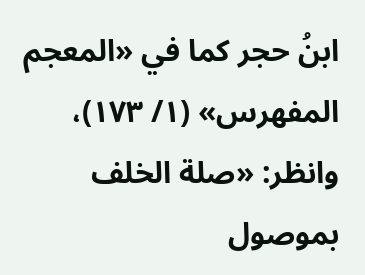ابنُ حجر كما في «المعجم المفهرس» (١/ ١٧٣)، وانظر: «صلة الخلف بموصول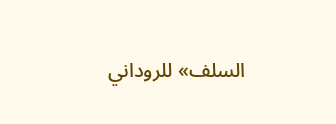السلف» للروداني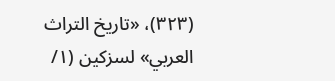(٣٢٣)، «تاريخ التراث العربي» لسزكين (١/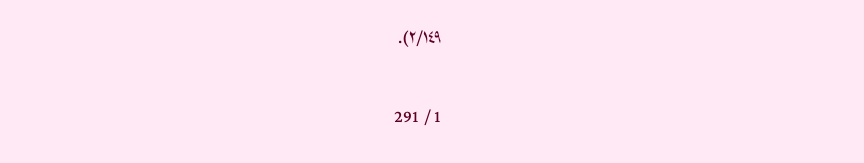٢/١٤٩).

1 / 291